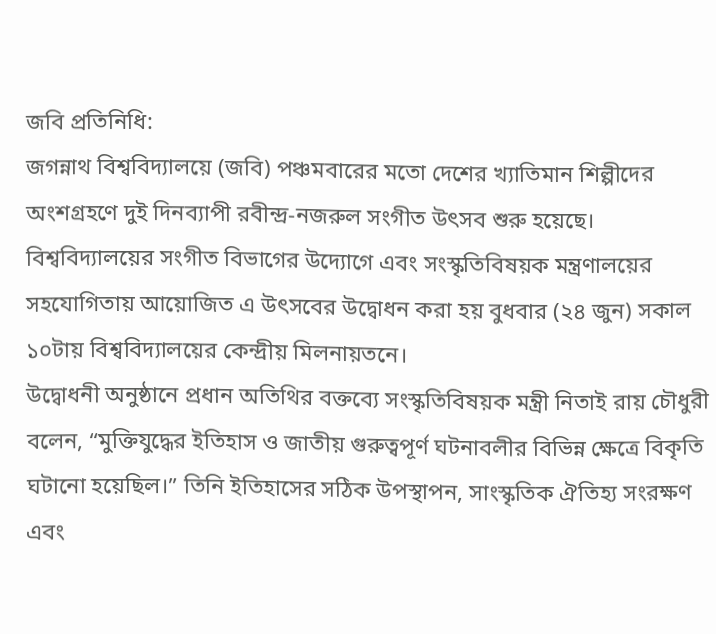জবি প্রতিনিধি:
জগন্নাথ বিশ্ববিদ্যালয়ে (জবি) পঞ্চমবারের মতো দেশের খ্যাতিমান শিল্পীদের অংশগ্রহণে দুই দিনব্যাপী রবীন্দ্র-নজরুল সংগীত উৎসব শুরু হয়েছে। বিশ্ববিদ্যালয়ের সংগীত বিভাগের উদ্যোগে এবং সংস্কৃতিবিষয়ক মন্ত্রণালয়ের সহযোগিতায় আয়োজিত এ উৎসবের উদ্বোধন করা হয় বুধবার (২৪ জুন) সকাল ১০টায় বিশ্ববিদ্যালয়ের কেন্দ্রীয় মিলনায়তনে।
উদ্বোধনী অনুষ্ঠানে প্রধান অতিথির বক্তব্যে সংস্কৃতিবিষয়ক মন্ত্রী নিতাই রায় চৌধুরী বলেন, “মুক্তিযুদ্ধের ইতিহাস ও জাতীয় গুরুত্বপূর্ণ ঘটনাবলীর বিভিন্ন ক্ষেত্রে বিকৃতি ঘটানো হয়েছিল।” তিনি ইতিহাসের সঠিক উপস্থাপন, সাংস্কৃতিক ঐতিহ্য সংরক্ষণ এবং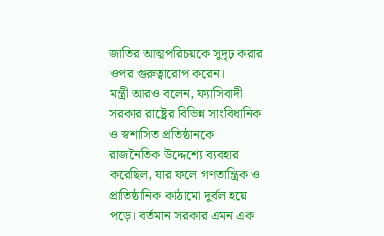জাতির আত্মপরিচয়কে সুদৃঢ় করার ওপর গুরুত্বারোপ করেন।
মন্ত্রী আরও বলেন, ফ্যাসিবাদী সরকার রাষ্ট্রের বিভিন্ন সাংবিধানিক ও স্বশাসিত প্রতিষ্ঠানকে রাজনৈতিক উদ্দেশ্যে ব্যবহার করেছিল, যার ফলে গণতান্ত্রিক ও প্রাতিষ্ঠানিক কাঠামো দুর্বল হয়ে পড়ে। বর্তমান সরকার এমন এক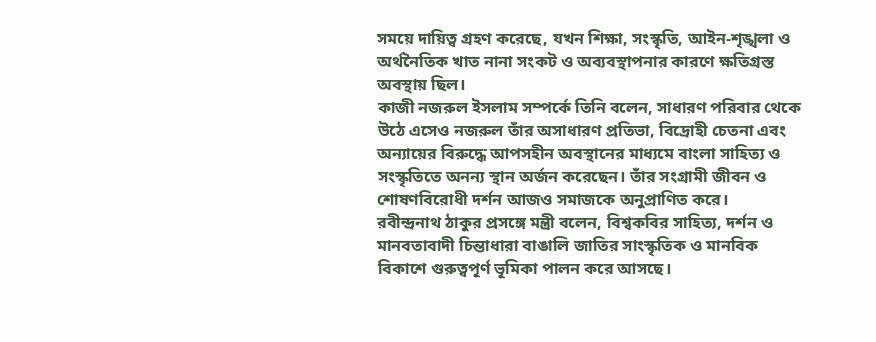সময়ে দায়িত্ব গ্রহণ করেছে, যখন শিক্ষা, সংস্কৃতি, আইন-শৃঙ্খলা ও অর্থনৈতিক খাত নানা সংকট ও অব্যবস্থাপনার কারণে ক্ষতিগ্রস্ত অবস্থায় ছিল।
কাজী নজরুল ইসলাম সম্পর্কে তিনি বলেন, সাধারণ পরিবার থেকে উঠে এসেও নজরুল তাঁর অসাধারণ প্রতিভা, বিদ্রোহী চেতনা এবং অন্যায়ের বিরুদ্ধে আপসহীন অবস্থানের মাধ্যমে বাংলা সাহিত্য ও সংস্কৃতিতে অনন্য স্থান অর্জন করেছেন। তাঁর সংগ্রামী জীবন ও শোষণবিরোধী দর্শন আজও সমাজকে অনুপ্রাণিত করে।
রবীন্দ্রনাথ ঠাকুর প্রসঙ্গে মন্ত্রী বলেন, বিশ্বকবির সাহিত্য, দর্শন ও মানবতাবাদী চিন্তাধারা বাঙালি জাতির সাংস্কৃতিক ও মানবিক বিকাশে গুরুত্বপূর্ণ ভূমিকা পালন করে আসছে।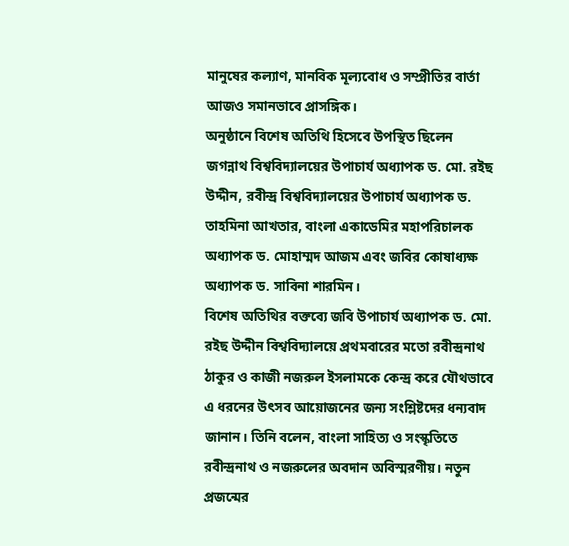মানুষের কল্যাণ, মানবিক মূল্যবোধ ও সম্প্রীতির বার্তা আজও সমানভাবে প্রাসঙ্গিক।
অনুষ্ঠানে বিশেষ অতিথি হিসেবে উপস্থিত ছিলেন জগন্নাথ বিশ্ববিদ্যালয়ের উপাচার্য অধ্যাপক ড. মো. রইছ উদ্দীন, রবীন্দ্র বিশ্ববিদ্যালয়ের উপাচার্য অধ্যাপক ড. তাহমিনা আখতার, বাংলা একাডেমির মহাপরিচালক অধ্যাপক ড. মোহাম্মদ আজম এবং জবির কোষাধ্যক্ষ অধ্যাপক ড. সাবিনা শারমিন।
বিশেষ অতিথির বক্তব্যে জবি উপাচার্য অধ্যাপক ড. মো. রইছ উদ্দীন বিশ্ববিদ্যালয়ে প্রথমবারের মতো রবীন্দ্রনাথ ঠাকুর ও কাজী নজরুল ইসলামকে কেন্দ্র করে যৌথভাবে এ ধরনের উৎসব আয়োজনের জন্য সংশ্লিষ্টদের ধন্যবাদ জানান। তিনি বলেন, বাংলা সাহিত্য ও সংস্কৃতিতে রবীন্দ্রনাথ ও নজরুলের অবদান অবিস্মরণীয়। নতুন প্রজন্মের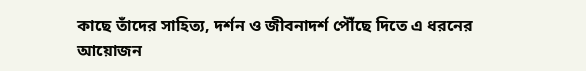কাছে তাঁদের সাহিত্য, দর্শন ও জীবনাদর্শ পৌঁছে দিতে এ ধরনের আয়োজন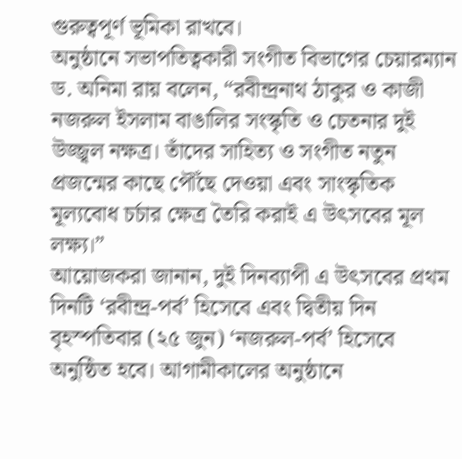গুরুত্বপূর্ণ ভূমিকা রাখবে।
অনুষ্ঠানে সভাপতিত্বকারী সংগীত বিভাগের চেয়ারম্যান ড. অনিমা রায় বলেন, “রবীন্দ্রনাথ ঠাকুর ও কাজী নজরুল ইসলাম বাঙালির সংস্কৃতি ও চেতনার দুই উজ্জ্বল নক্ষত্র। তাঁদের সাহিত্য ও সংগীত নতুন প্রজন্মের কাছে পৌঁছে দেওয়া এবং সাংস্কৃতিক মূল্যবোধ চর্চার ক্ষেত্র তৈরি করাই এ উৎসবের মূল লক্ষ্য।”
আয়োজকরা জানান, দুই দিনব্যাপী এ উৎসবের প্রথম দিনটি ‘রবীন্দ্র-পর্ব’ হিসেবে এবং দ্বিতীয় দিন বৃহস্পতিবার (২৫ জুন) ‘নজরুল-পর্ব’ হিসেবে অনুষ্ঠিত হবে। আগামীকালের অনুষ্ঠানে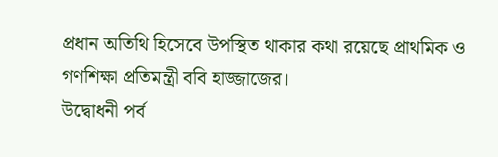প্রধান অতিথি হিসেবে উপস্থিত থাকার কথা রয়েছে প্রাথমিক ও গণশিক্ষা প্রতিমন্ত্রী ববি হাজ্জাজের।
উদ্বোধনী পর্ব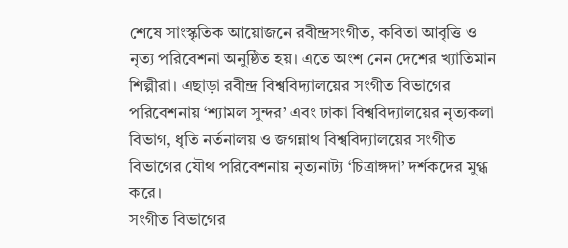শেষে সাংস্কৃতিক আয়োজনে রবীন্দ্রসংগীত, কবিতা আবৃত্তি ও নৃত্য পরিবেশনা অনুষ্ঠিত হয়। এতে অংশ নেন দেশের খ্যাতিমান শিল্পীরা। এছাড়া রবীন্দ্র বিশ্ববিদ্যালয়ের সংগীত বিভাগের পরিবেশনায় ‘শ্যামল সুন্দর’ এবং ঢাকা বিশ্ববিদ্যালয়ের নৃত্যকলা বিভাগ, ধৃতি নর্তনালয় ও জগন্নাথ বিশ্ববিদ্যালয়ের সংগীত বিভাগের যৌথ পরিবেশনায় নৃত্যনাট্য ‘চিত্রাঙ্গদা’ দর্শকদের মুগ্ধ করে।
সংগীত বিভাগের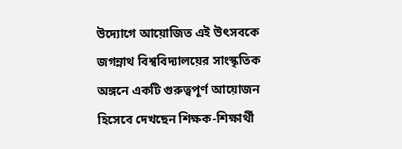উদ্যোগে আয়োজিত এই উৎসবকে জগন্নাথ বিশ্ববিদ্যালয়ের সাংস্কৃতিক অঙ্গনে একটি গুরুত্বপূর্ণ আয়োজন হিসেবে দেখছেন শিক্ষক-শিক্ষার্থী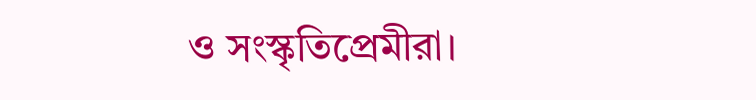ও সংস্কৃতিপ্রেমীরা।